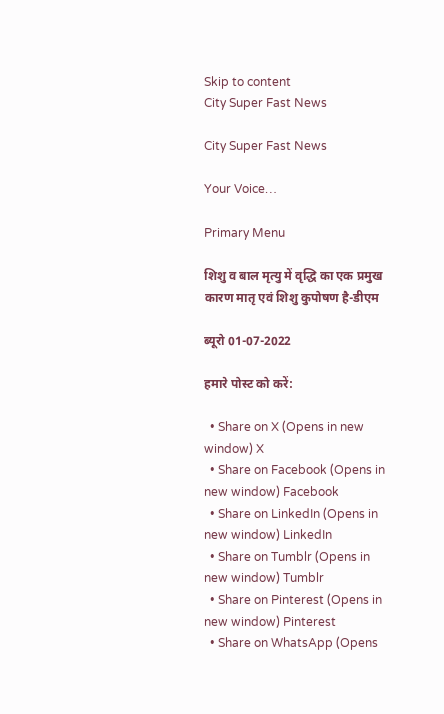Skip to content
City Super Fast News

City Super Fast News

Your Voice…

Primary Menu

शिशु व बाल मृत्यु में वृद्धि का एक प्रमुख कारण मातृ एवं शिशु कुपोषण है-डीएम

ब्यूरो 01-07-2022

हमारे पोस्ट को करें:

  • Share on X (Opens in new window) X
  • Share on Facebook (Opens in new window) Facebook
  • Share on LinkedIn (Opens in new window) LinkedIn
  • Share on Tumblr (Opens in new window) Tumblr
  • Share on Pinterest (Opens in new window) Pinterest
  • Share on WhatsApp (Opens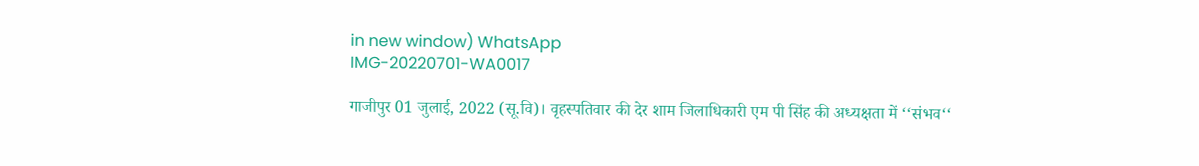in new window) WhatsApp
IMG-20220701-WA0017

गाजीपुर 01 जुलाई, 2022 (सू.वि)। वृहस्पतिवार की देर शाम जिलाधिकारी एम पी सिंह की अध्यक्षता में ‘‘संभव‘‘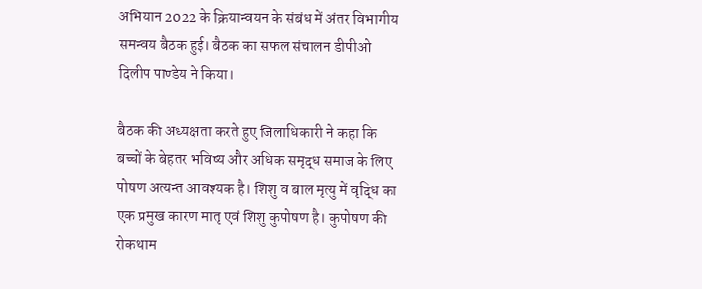अभियान 2022 के क्रियान्वयन के संबंध में अंतर विभागीय समन्वय बैठक हुई। बैठक का सफल संचालन डीपीओ दिलीप पाण्डेय ने किया।

बैठक की अध्यक्षता करते हुए जिलाधिकारी ने कहा कि बच्चों के बेहतर भविष्य और अधिक समृद्ध समाज के लिए पोषण अत्यन्त आवश्यक है। शिशु व बाल मृत्यु में वृद्धि का एक प्रमुख कारण मातृ एवं शिशु कुपोषण है। कुपोषण की रोकथाम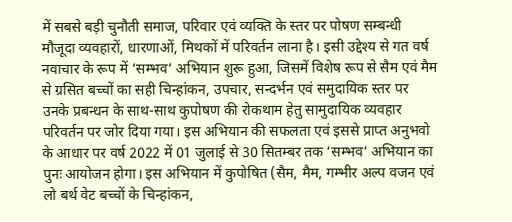में सबसे बड़ी चुनौती समाज, परिवार एवं व्यक्ति के स्तर पर पोषण सम्बन्धी मौजूदा व्यवहारों, धारणाओं, मिथकों में परिवर्तन लाना है। इसी उद्देश्य से गत वर्ष नवाचार के रूप में ‘सम्भव‘ अभियान शुरू हुआ, जिसमें विशेष रूप से सैम एवं मैम से ग्रसित बच्चों का सही चिन्हांकन, उपचार, सन्दर्भन एवं समुदायिक स्तर पर उनके प्रबन्धन के साथ-साथ कुपोषण की रोकथाम हेतु सामुदायिक व्यवहार परिवर्तन पर जोर दिया गया। इस अभियान की सफलता एवं इससे प्राप्त अनुभवो के आधार पर वर्ष 2022 में 01 जुलाई से 30 सितम्बर तक ‘सम्भव‘ अभियान का पुनः आयोजन होगा। इस अभियान में कुपोषित (सैम, मैम, गम्भीर अल्प वजन एवं लो बर्थ वेट बच्चों के चिन्हांकन,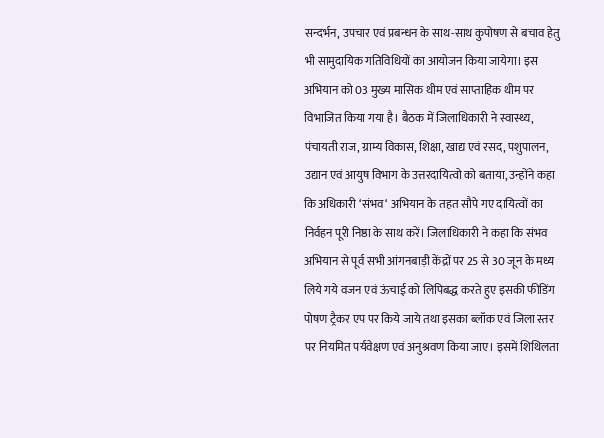सन्दर्भन, उपचार एवं प्रबन्धन के साथ-साथ कुपोषण से बचाव हेतु भी सामुदायिक गतिविधियों का आयोजन किया जायेगा। इस अभियान को 03 मुख्य मासिक थीम एवं साप्ताहिक थीम पर विभाजित किया गया है। बैठक में जिलाधिकारी ने स्वास्थ्य, पंचायती राज, ग्राम्य विकास, शिक्षा, खाद्य एवं रसद, पशुपालन, उद्यान एवं आयुष विभाग के उत्तरदायित्वो को बताया, उन्होंने कहा कि अधिकारी ‘संभव‘ अभियान के तहत सौपे गए दायित्वों का निर्वहन पूरी निष्ठा के साथ करें। जिलाधिकारी ने कहा कि संभव अभियान से पूर्व सभी आंगनबाड़ी केंद्रों पर 25 से 30 जून के मध्य लिये गये वजन एवं ऊंचाई को लिपिबद्ध करते हुए इसकी फीडिंग पोषण ट्रैकर एप पर किये जाये तथा इसका ब्लॉक एवं जिला स्तर पर नियमित पर्यवेक्षण एवं अनुश्रवण किया जाए। इसमें शिथिलता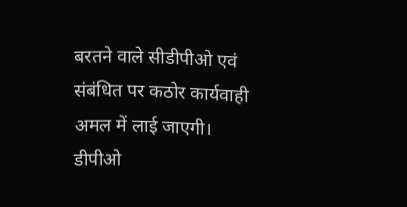बरतने वाले सीडीपीओ एवं संबंधित पर कठोर कार्यवाही अमल में लाई जाएगी।
डीपीओ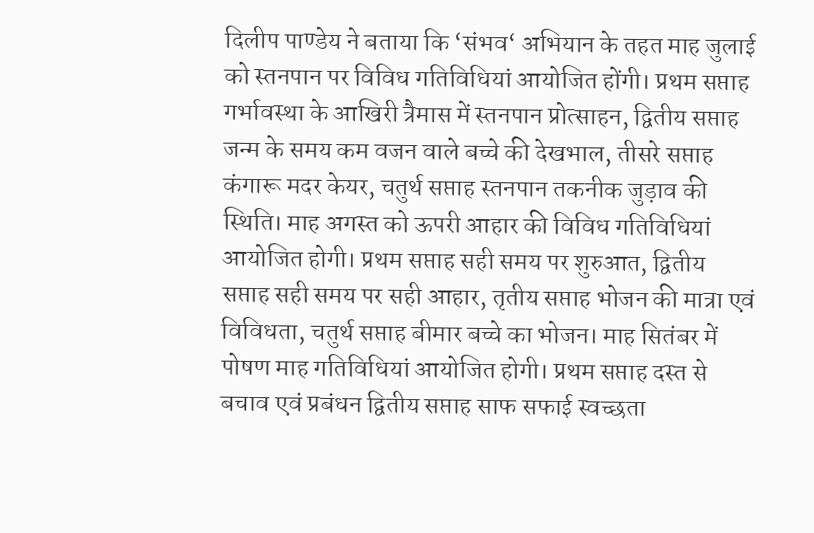दिलीप पाण्डेय ने बताया कि ‘संभव‘ अभियान के तहत माह जुलाई को स्तनपान पर विविध गतिविधियां आयोजित होंगी। प्रथम सप्ताह गर्भावस्था के आखिरी त्रैमास में स्तनपान प्रोत्साहन, द्वितीय सप्ताह जन्म के समय कम वजन वाले बच्चे की देखभाल, तीसरे सप्ताह कंगारू मदर केयर, चतुर्थ सप्ताह स्तनपान तकनीक जुड़ाव की स्थिति। माह अगस्त को ऊपरी आहार की विविध गतिविधियां आयोजित होगी। प्रथम सप्ताह सही समय पर शुरुआत, द्वितीय सप्ताह सही समय पर सही आहार, तृतीय सप्ताह भोजन की मात्रा एवं विविधता, चतुर्थ सप्ताह बीमार बच्चे का भोजन। माह सितंबर में पोषण माह गतिविधियां आयोजित होगी। प्रथम सप्ताह दस्त से बचाव एवं प्रबंधन द्वितीय सप्ताह साफ सफाई स्वच्छता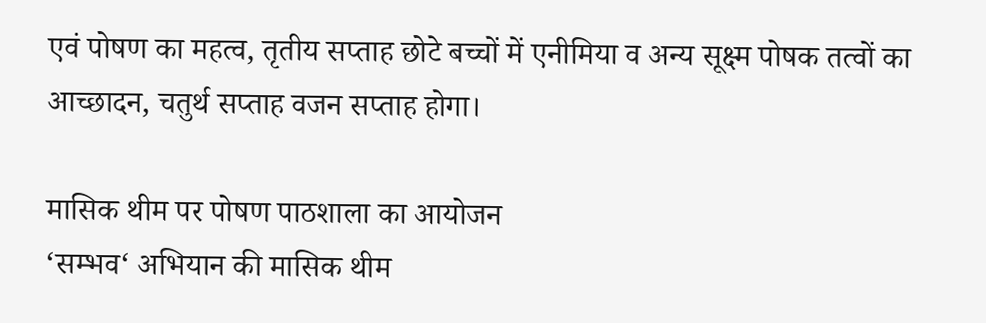एवं पोषण का महत्व, तृतीय सप्ताह छोटे बच्चों में एनीमिया व अन्य सूक्ष्म पोषक तत्वों का आच्छादन, चतुर्थ सप्ताह वजन सप्ताह होगा।

मासिक थीम पर पोषण पाठशाला का आयोजन
‘सम्भव‘ अभियान की मासिक थीम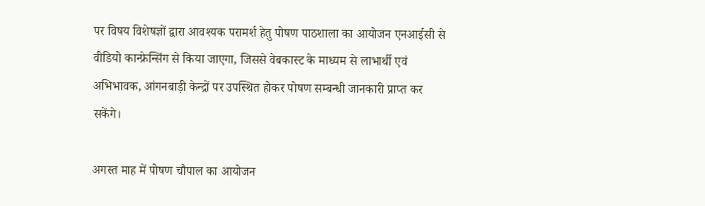पर विषय विशेषज्ञों द्वारा आवश्यक परामर्श हेतु पोषण पाठशाला का आयोजन एनआईसी से वीडियो कान्फ्रेन्सिंग से किया जाएगा, जिससे वेबकास्ट के माध्यम से लाभार्थी एवं अभिभावक, आंगनबाड़ी केन्द्रों पर उपस्थित होकर पोषण सम्बन्धी जानकारी प्राप्त कर सकेंगे।

अगस्त माह में पोषण चौपाल का आयोजन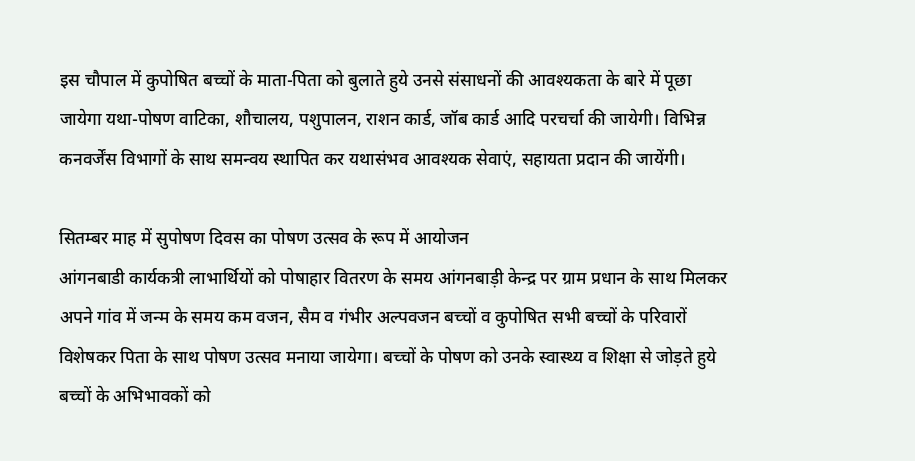इस चौपाल में कुपोषित बच्चों के माता-पिता को बुलाते हुये उनसे संसाधनों की आवश्यकता के बारे में पूछा जायेगा यथा-पोषण वाटिका, शौचालय, पशुपालन, राशन कार्ड, जॉब कार्ड आदि परचर्चा की जायेगी। विभिन्न कनवर्जेंस विभागों के साथ समन्वय स्थापित कर यथासंभव आवश्यक सेवाएं, सहायता प्रदान की जायेंगी।

सितम्बर माह में सुपोषण दिवस का पोषण उत्सव के रूप में आयोजन
आंगनबाडी कार्यकत्री लाभार्थियों को पोषाहार वितरण के समय आंगनबाड़ी केन्द्र पर ग्राम प्रधान के साथ मिलकर अपने गांव में जन्म के समय कम वजन, सैम व गंभीर अल्पवजन बच्चों व कुपोषित सभी बच्चों के परिवारों विशेषकर पिता के साथ पोषण उत्सव मनाया जायेगा। बच्चों के पोषण को उनके स्वास्थ्य व शिक्षा से जोड़ते हुये बच्चों के अभिभावकों को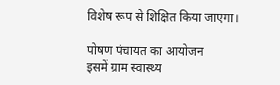विशेष रूप से शिक्षित किया जाएगा।

पोषण पंचायत का आयोजन
इसमें ग्राम स्वास्थ्य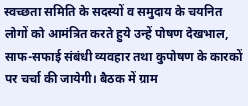स्वच्छता समिति के सदस्यों व समुदाय के चयनित लोगों को आमंत्रित करते हुये उन्हें पोषण देखभाल, साफ-सफाई संबंधी व्यवहार तथा कुपोषण के कारकों पर चर्चा की जायेगी। बैठक में ग्राम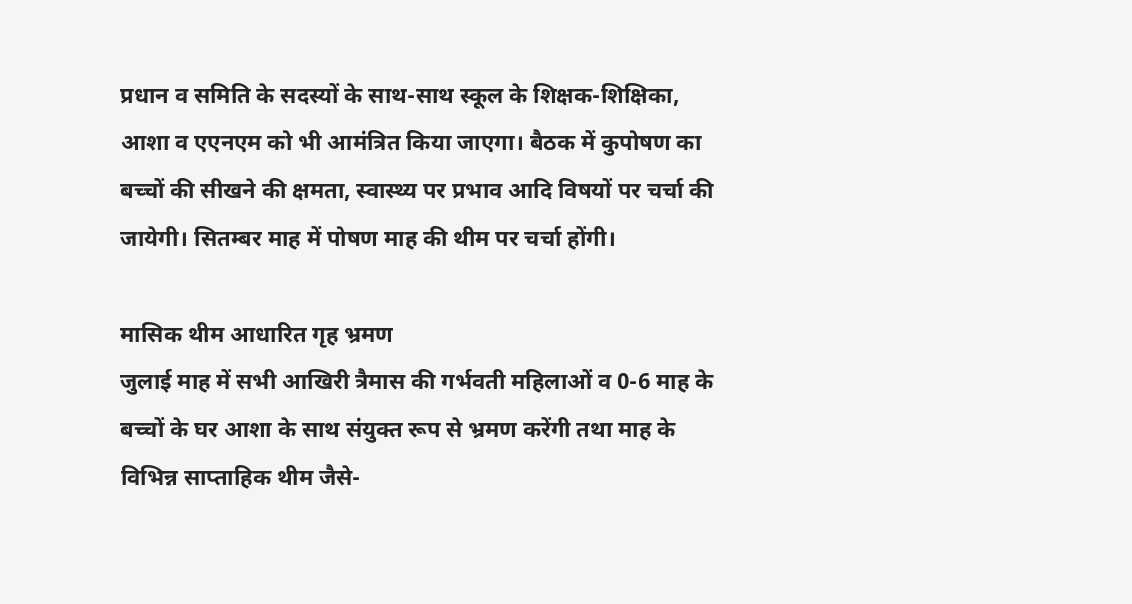प्रधान व समिति के सदस्यों के साथ-साथ स्कूल के शिक्षक-शिक्षिका, आशा व एएनएम को भी आमंत्रित किया जाएगा। बैठक में कुपोषण का बच्चों की सीखने की क्षमता, स्वास्थ्य पर प्रभाव आदि विषयों पर चर्चा की जायेगी। सितम्बर माह में पोषण माह की थीम पर चर्चा होंगी।

मासिक थीम आधारित गृह भ्रमण
जुलाई माह में सभी आखिरी त्रैमास की गर्भवती महिलाओं व 0-6 माह के बच्चों के घर आशा के साथ संयुक्त रूप से भ्रमण करेंगी तथा माह के विभिन्न साप्ताहिक थीम जैसे-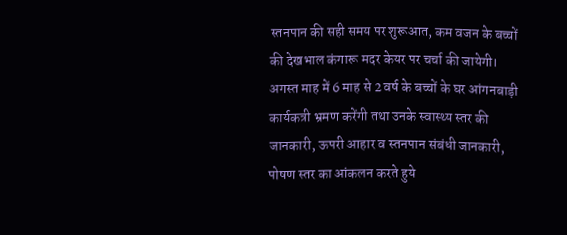स्तनपान की सही समय पर शुरूआत, कम वजन के बच्चों की देखभाल कंगारू मदर केयर पर चर्चा की जायेगी। अगस्त माह में 6 माह से 2 वर्ष के बच्चों के घर आंगनबाड़ी कार्यकत्री भ्रमण करेंगी तथा उनके स्वास्थ्य स्तर की जानकारी, ऊपरी आहार व स्तनपान संबंधी जानकारी, पोषण स्तर का आंकलन करते हुये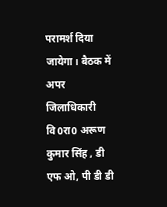परामर्श दिया जायेगा। बैठक में अपर जिलाधिकारी वि0रा0 अरूण कुमार सिंह , डी एफ ओ, पी डी डी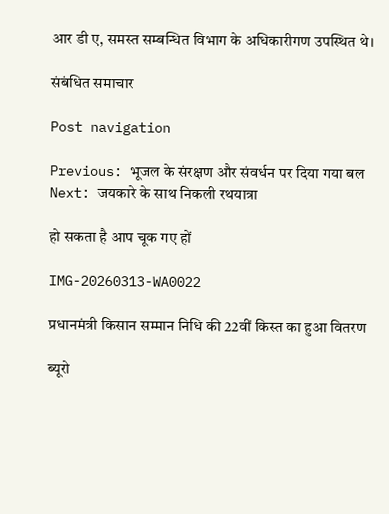आर डी ए, समस्त सम्बन्धित विभाग के अधिकारीगण उपस्थित थे।

संबंधित समाचार

Post navigation

Previous: भूजल के संरक्षण और संवर्धन पर दिया गया बल
Next: जयकारे के साथ निकली रथयात्रा

हो सकता है आप चूक गए हों

IMG-20260313-WA0022

प्रधानमंत्री किसान सम्मान निधि की 22वीं किस्त का हुआ वितरण

ब्यूरो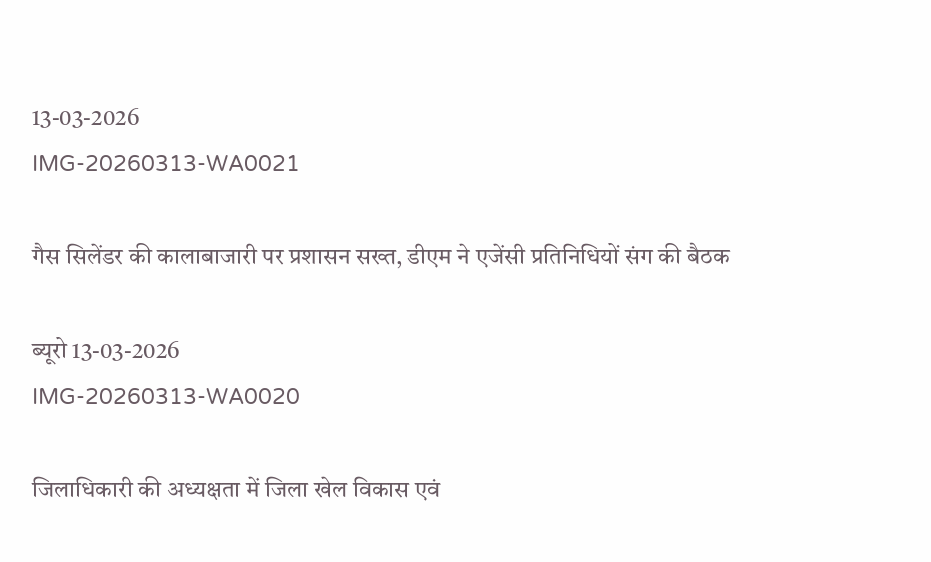13-03-2026
IMG-20260313-WA0021

गैस सिलेंडर की कालाबाजारी पर प्रशासन सख्त, डीएम ने एजेंसी प्रतिनिधियों संग की बैठक

ब्यूरो 13-03-2026
IMG-20260313-WA0020

जिलाधिकारी की अध्यक्षता में जिला खेल विकास एवं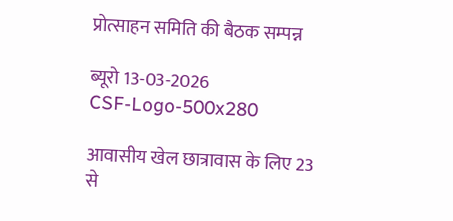प्रोत्साहन समिति की बैठक सम्पन्न

ब्यूरो 13-03-2026
CSF-Logo-500x280

आवासीय खेल छात्रावास के लिए 23 से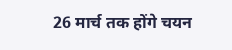26 मार्च तक होंगे चयन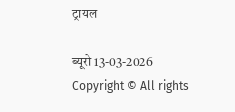ट्रायल

ब्यूरो 13-03-2026
Copyright © All rights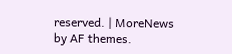reserved. | MoreNews by AF themes.